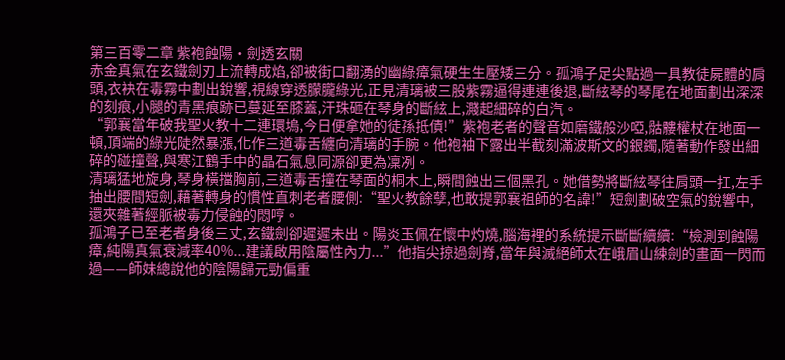第三百零二章 紫袍蝕陽·劍透玄關
赤金真氣在玄鐵劍刃上流轉成焰,卻被街口翻湧的幽綠瘴氣硬生生壓矮三分。孤鴻子足尖點過一具教徒屍體的肩頭,衣袂在毒霧中劃出銳響,視線穿透朦朧綠光,正見清璃被三股紫霧逼得連連後退,斷絃琴的琴尾在地面劃出深深的刻痕,小腿的青黑痕跡已蔓延至膝蓋,汗珠砸在琴身的斷絃上,濺起細碎的白汽。
“郭襄當年破我聖火教十二連環塢,今日便拿她的徒孫抵債!”紫袍老者的聲音如磨鐵般沙啞,骷髏權杖在地面一頓,頂端的綠光陡然暴漲,化作三道毒舌纏向清璃的手腕。他袍袖下露出半截刻滿波斯文的銀鐲,隨著動作發出細碎的碰撞聲,與寒江鶴手中的晶石氣息同源卻更為凜冽。
清璃猛地旋身,琴身橫擋胸前,三道毒舌撞在琴面的桐木上,瞬間蝕出三個黑孔。她借勢將斷絃琴往肩頭一扛,左手抽出腰間短劍,藉著轉身的慣性直刺老者腰側:“聖火教餘孽,也敢提郭襄祖師的名諱!”短劍劃破空氣的銳響中,還夾雜著經脈被毒力侵蝕的悶哼。
孤鴻子已至老者身後三丈,玄鐵劍卻遲遲未出。陽炎玉佩在懷中灼燒,腦海裡的系統提示斷斷續續:“檢測到蝕陽瘴,純陽真氣衰減率40%...建議啟用陰屬性內力...”他指尖掠過劍脊,當年與滅絕師太在峨眉山練劍的畫面一閃而過——師妹總說他的陰陽歸元勁偏重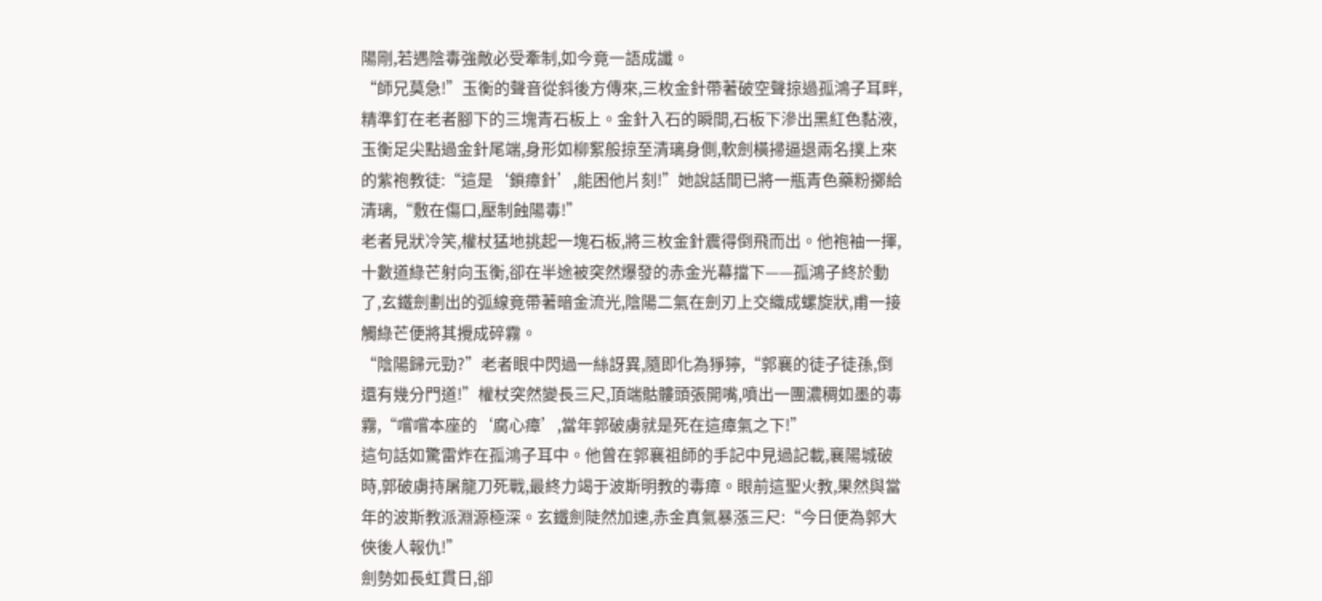陽剛,若遇陰毒強敵必受牽制,如今竟一語成讖。
“師兄莫急!”玉衡的聲音從斜後方傳來,三枚金針帶著破空聲掠過孤鴻子耳畔,精準釘在老者腳下的三塊青石板上。金針入石的瞬間,石板下滲出黑紅色黏液,玉衡足尖點過金針尾端,身形如柳絮般掠至清璃身側,軟劍橫掃逼退兩名撲上來的紫袍教徒:“這是‘鎖瘴針’,能困他片刻!”她說話間已將一瓶青色藥粉擲給清璃,“敷在傷口,壓制蝕陽毒!”
老者見狀冷笑,權杖猛地挑起一塊石板,將三枚金針震得倒飛而出。他袍袖一揮,十數道綠芒射向玉衡,卻在半途被突然爆發的赤金光幕擋下——孤鴻子終於動了,玄鐵劍劃出的弧線竟帶著暗金流光,陰陽二氣在劍刃上交織成螺旋狀,甫一接觸綠芒便將其攪成碎霧。
“陰陽歸元勁?”老者眼中閃過一絲訝異,隨即化為猙獰,“郭襄的徒子徒孫,倒還有幾分門道!”權杖突然變長三尺,頂端骷髏頭張開嘴,噴出一團濃稠如墨的毒霧,“嚐嚐本座的‘腐心瘴’,當年郭破虜就是死在這瘴氣之下!”
這句話如驚雷炸在孤鴻子耳中。他曾在郭襄祖師的手記中見過記載,襄陽城破時,郭破虜持屠龍刀死戰,最終力竭于波斯明教的毒瘴。眼前這聖火教,果然與當年的波斯教派淵源極深。玄鐵劍陡然加速,赤金真氣暴漲三尺:“今日便為郭大俠後人報仇!”
劍勢如長虹貫日,卻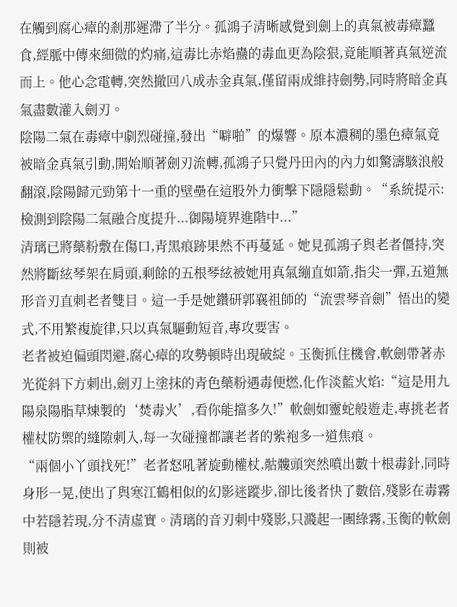在觸到腐心瘴的剎那遲滯了半分。孤鴻子清晰感覺到劍上的真氣被毒瘴蠶食,經脈中傳來細微的灼痛,這毒比赤焰蠱的毒血更為陰狠,竟能順著真氣逆流而上。他心念電轉,突然撤回八成赤金真氣,僅留兩成維持劍勢,同時將暗金真氣盡數灌入劍刃。
陰陽二氣在毒瘴中劇烈碰撞,發出“噼啪”的爆響。原本濃稠的墨色瘴氣竟被暗金真氣引動,開始順著劍刃流轉,孤鴻子只覺丹田內的內力如驚濤駭浪般翻滾,陰陽歸元勁第十一重的壁壘在這股外力衝擊下隱隱鬆動。“系統提示:檢測到陰陽二氣融合度提升...御陽境界進階中...”
清璃已將藥粉敷在傷口,青黑痕跡果然不再蔓延。她見孤鴻子與老者僵持,突然將斷絃琴架在肩頭,剩餘的五根琴絃被她用真氣繃直如箭,指尖一彈,五道無形音刃直刺老者雙目。這一手是她鑽研郭襄祖師的“流雲琴音劍”悟出的變式,不用繁複旋律,只以真氣驅動短音,專攻要害。
老者被迫偏頭閃避,腐心瘴的攻勢頓時出現破綻。玉衡抓住機會,軟劍帶著赤光從斜下方刺出,劍刃上塗抹的青色藥粉遇毒便燃,化作淡藍火焰:“這是用九陽泉陽脂草煉製的‘焚毒火’,看你能擋多久!”軟劍如靈蛇般遊走,專挑老者權杖防禦的縫隙刺入,每一次碰撞都讓老者的紫袍多一道焦痕。
“兩個小丫頭找死!”老者怒吼著旋動權杖,骷髏頭突然噴出數十根毒針,同時身形一晃,使出了與寒江鶴相似的幻影迷蹤步,卻比後者快了數倍,殘影在毒霧中若隱若現,分不清虛實。清璃的音刃刺中殘影,只濺起一團綠霧,玉衡的軟劍則被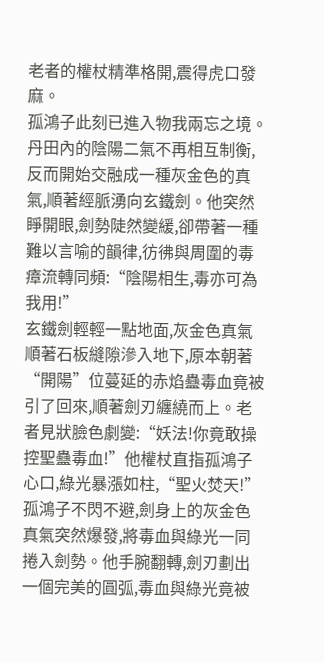老者的權杖精準格開,震得虎口發麻。
孤鴻子此刻已進入物我兩忘之境。丹田內的陰陽二氣不再相互制衡,反而開始交融成一種灰金色的真氣,順著經脈湧向玄鐵劍。他突然睜開眼,劍勢陡然變緩,卻帶著一種難以言喻的韻律,彷彿與周圍的毒瘴流轉同頻:“陰陽相生,毒亦可為我用!”
玄鐵劍輕輕一點地面,灰金色真氣順著石板縫隙滲入地下,原本朝著“開陽”位蔓延的赤焰蠱毒血竟被引了回來,順著劍刃纏繞而上。老者見狀臉色劇變:“妖法!你竟敢操控聖蠱毒血!”他權杖直指孤鴻子心口,綠光暴漲如柱,“聖火焚天!”
孤鴻子不閃不避,劍身上的灰金色真氣突然爆發,將毒血與綠光一同捲入劍勢。他手腕翻轉,劍刃劃出一個完美的圓弧,毒血與綠光竟被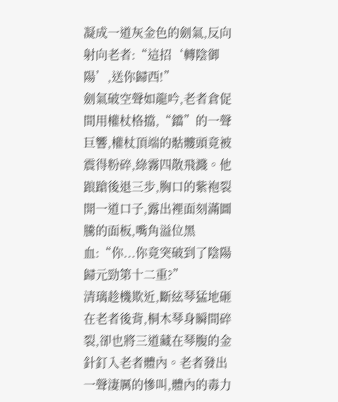凝成一道灰金色的劍氣,反向射向老者:“這招‘轉陰御陽’,送你歸西!”
劍氣破空聲如龍吟,老者倉促間用權杖格擋,“鐺”的一聲巨響,權杖頂端的骷髏頭竟被震得粉碎,綠霧四散飛濺。他踉蹌後退三步,胸口的紫袍裂開一道口子,露出裡面刻滿圖騰的面板,嘴角溢位黑血:“你...你竟突破到了陰陽歸元勁第十二重?”
清璃趁機欺近,斷絃琴猛地砸在老者後背,桐木琴身瞬間碎裂,卻也將三道藏在琴腹的金針釘入老者體內。老者發出一聲淒厲的慘叫,體內的毒力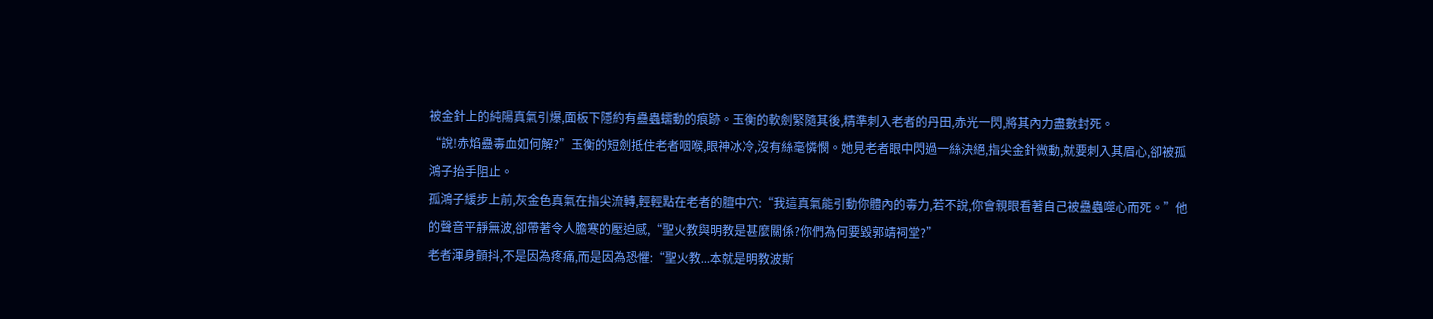被金針上的純陽真氣引爆,面板下隱約有蠱蟲蠕動的痕跡。玉衡的軟劍緊隨其後,精準刺入老者的丹田,赤光一閃,將其內力盡數封死。
“說!赤焰蠱毒血如何解?”玉衡的短劍抵住老者咽喉,眼神冰冷,沒有絲毫憐憫。她見老者眼中閃過一絲決絕,指尖金針微動,就要刺入其眉心,卻被孤鴻子抬手阻止。
孤鴻子緩步上前,灰金色真氣在指尖流轉,輕輕點在老者的膻中穴:“我這真氣能引動你體內的毒力,若不說,你會親眼看著自己被蠱蟲噬心而死。”他的聲音平靜無波,卻帶著令人膽寒的壓迫感,“聖火教與明教是甚麼關係?你們為何要毀郭靖祠堂?”
老者渾身顫抖,不是因為疼痛,而是因為恐懼:“聖火教...本就是明教波斯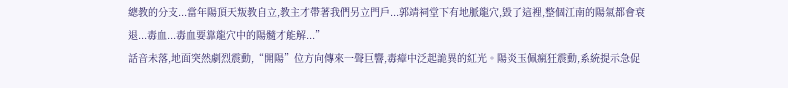總教的分支...當年陽頂天叛教自立,教主才帶著我們另立門戶...郭靖祠堂下有地脈龍穴,毀了這裡,整個江南的陽氣都會衰退...毒血...毒血要靠龍穴中的陽髓才能解...”
話音未落,地面突然劇烈震動,“開陽”位方向傳來一聲巨響,毒瘴中泛起詭異的紅光。陽炎玉佩瘋狂震動,系統提示急促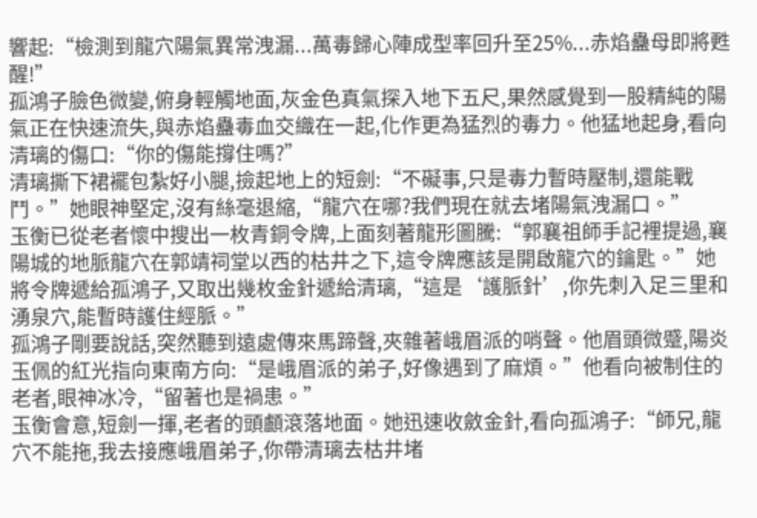響起:“檢測到龍穴陽氣異常洩漏...萬毒歸心陣成型率回升至25%...赤焰蠱母即將甦醒!”
孤鴻子臉色微變,俯身輕觸地面,灰金色真氣探入地下五尺,果然感覺到一股精純的陽氣正在快速流失,與赤焰蠱毒血交織在一起,化作更為猛烈的毒力。他猛地起身,看向清璃的傷口:“你的傷能撐住嗎?”
清璃撕下裙襬包紮好小腿,撿起地上的短劍:“不礙事,只是毒力暫時壓制,還能戰鬥。”她眼神堅定,沒有絲毫退縮,“龍穴在哪?我們現在就去堵陽氣洩漏口。”
玉衡已從老者懷中搜出一枚青銅令牌,上面刻著龍形圖騰:“郭襄祖師手記裡提過,襄陽城的地脈龍穴在郭靖祠堂以西的枯井之下,這令牌應該是開啟龍穴的鑰匙。”她將令牌遞給孤鴻子,又取出幾枚金針遞給清璃,“這是‘護脈針’,你先刺入足三里和湧泉穴,能暫時護住經脈。”
孤鴻子剛要說話,突然聽到遠處傳來馬蹄聲,夾雜著峨眉派的哨聲。他眉頭微蹙,陽炎玉佩的紅光指向東南方向:“是峨眉派的弟子,好像遇到了麻煩。”他看向被制住的老者,眼神冰冷,“留著也是禍患。”
玉衡會意,短劍一揮,老者的頭顱滾落地面。她迅速收斂金針,看向孤鴻子:“師兄,龍穴不能拖,我去接應峨眉弟子,你帶清璃去枯井堵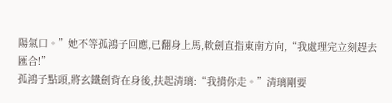陽氣口。”她不等孤鴻子回應,已翻身上馬,軟劍直指東南方向,“我處理完立刻趕去匯合!”
孤鴻子點頭,將玄鐵劍背在身後,扶起清璃:“我揹你走。”清璃剛要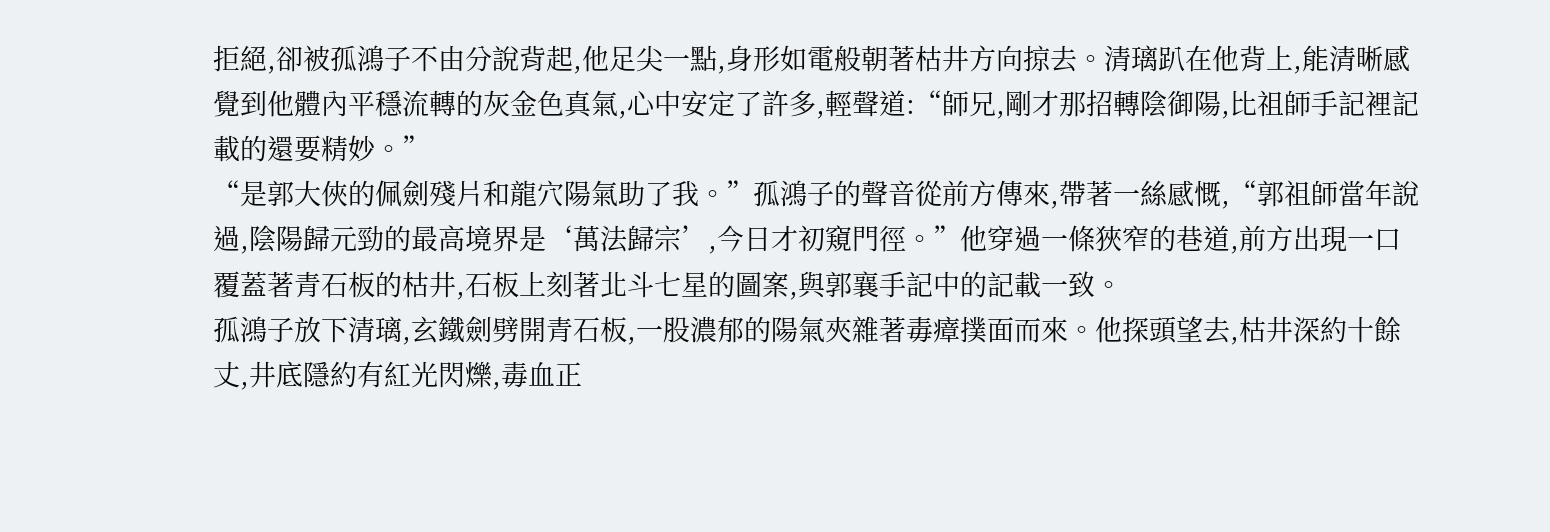拒絕,卻被孤鴻子不由分說背起,他足尖一點,身形如電般朝著枯井方向掠去。清璃趴在他背上,能清晰感覺到他體內平穩流轉的灰金色真氣,心中安定了許多,輕聲道:“師兄,剛才那招轉陰御陽,比祖師手記裡記載的還要精妙。”
“是郭大俠的佩劍殘片和龍穴陽氣助了我。”孤鴻子的聲音從前方傳來,帶著一絲感慨,“郭祖師當年說過,陰陽歸元勁的最高境界是‘萬法歸宗’,今日才初窺門徑。”他穿過一條狹窄的巷道,前方出現一口覆蓋著青石板的枯井,石板上刻著北斗七星的圖案,與郭襄手記中的記載一致。
孤鴻子放下清璃,玄鐵劍劈開青石板,一股濃郁的陽氣夾雜著毒瘴撲面而來。他探頭望去,枯井深約十餘丈,井底隱約有紅光閃爍,毒血正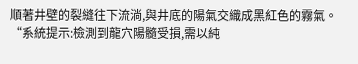順著井壁的裂縫往下流淌,與井底的陽氣交織成黑紅色的霧氣。“系統提示:檢測到龍穴陽髓受損,需以純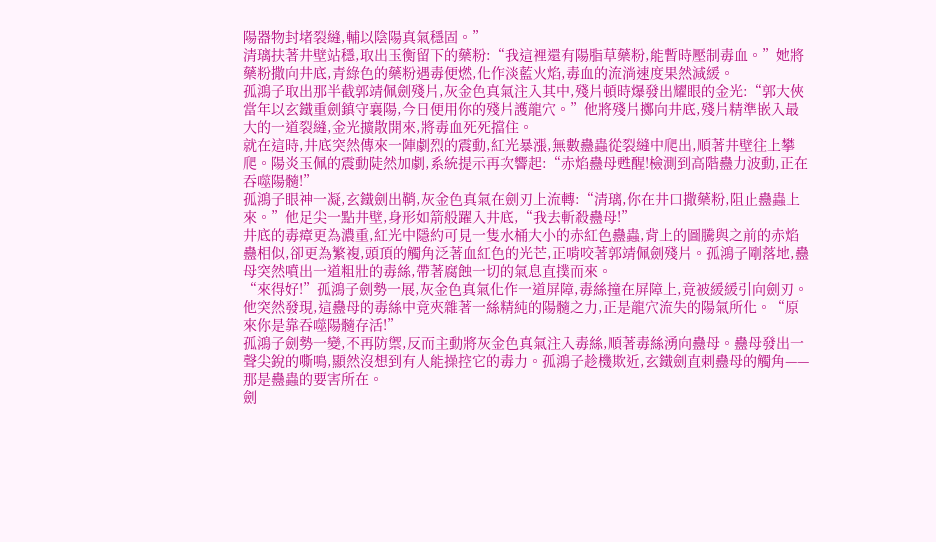陽器物封堵裂縫,輔以陰陽真氣穩固。”
清璃扶著井壁站穩,取出玉衡留下的藥粉:“我這裡還有陽脂草藥粉,能暫時壓制毒血。”她將藥粉撒向井底,青綠色的藥粉遇毒便燃,化作淡藍火焰,毒血的流淌速度果然減緩。
孤鴻子取出那半截郭靖佩劍殘片,灰金色真氣注入其中,殘片頓時爆發出耀眼的金光:“郭大俠當年以玄鐵重劍鎮守襄陽,今日便用你的殘片護龍穴。”他將殘片擲向井底,殘片精準嵌入最大的一道裂縫,金光擴散開來,將毒血死死擋住。
就在這時,井底突然傳來一陣劇烈的震動,紅光暴漲,無數蠱蟲從裂縫中爬出,順著井壁往上攀爬。陽炎玉佩的震動陡然加劇,系統提示再次響起:“赤焰蠱母甦醒!檢測到高階蠱力波動,正在吞噬陽髓!”
孤鴻子眼神一凝,玄鐵劍出鞘,灰金色真氣在劍刃上流轉:“清璃,你在井口撒藥粉,阻止蠱蟲上來。”他足尖一點井壁,身形如箭般躍入井底,“我去斬殺蠱母!”
井底的毒瘴更為濃重,紅光中隱約可見一隻水桶大小的赤紅色蠱蟲,背上的圖騰與之前的赤焰蠱相似,卻更為繁複,頭頂的觸角泛著血紅色的光芒,正啃咬著郭靖佩劍殘片。孤鴻子剛落地,蠱母突然噴出一道粗壯的毒絲,帶著腐蝕一切的氣息直撲而來。
“來得好!”孤鴻子劍勢一展,灰金色真氣化作一道屏障,毒絲撞在屏障上,竟被緩緩引向劍刃。他突然發現,這蠱母的毒絲中竟夾雜著一絲精純的陽髓之力,正是龍穴流失的陽氣所化。“原來你是靠吞噬陽髓存活!”
孤鴻子劍勢一變,不再防禦,反而主動將灰金色真氣注入毒絲,順著毒絲湧向蠱母。蠱母發出一聲尖銳的嘶鳴,顯然沒想到有人能操控它的毒力。孤鴻子趁機欺近,玄鐵劍直刺蠱母的觸角——那是蠱蟲的要害所在。
劍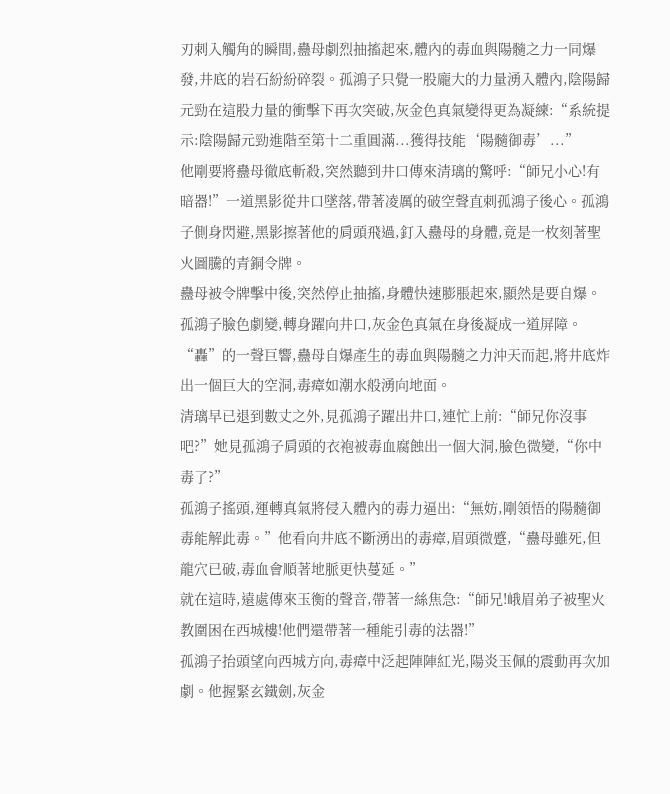刃刺入觸角的瞬間,蠱母劇烈抽搐起來,體內的毒血與陽髓之力一同爆發,井底的岩石紛紛碎裂。孤鴻子只覺一股龐大的力量湧入體內,陰陽歸元勁在這股力量的衝擊下再次突破,灰金色真氣變得更為凝練:“系統提示:陰陽歸元勁進階至第十二重圓滿...獲得技能‘陽髓御毒’...”
他剛要將蠱母徹底斬殺,突然聽到井口傳來清璃的驚呼:“師兄小心!有暗器!”一道黑影從井口墜落,帶著凌厲的破空聲直刺孤鴻子後心。孤鴻子側身閃避,黑影擦著他的肩頭飛過,釘入蠱母的身體,竟是一枚刻著聖火圖騰的青銅令牌。
蠱母被令牌擊中後,突然停止抽搐,身體快速膨脹起來,顯然是要自爆。孤鴻子臉色劇變,轉身躍向井口,灰金色真氣在身後凝成一道屏障。“轟”的一聲巨響,蠱母自爆產生的毒血與陽髓之力沖天而起,將井底炸出一個巨大的空洞,毒瘴如潮水般湧向地面。
清璃早已退到數丈之外,見孤鴻子躍出井口,連忙上前:“師兄你沒事吧?”她見孤鴻子肩頭的衣袍被毒血腐蝕出一個大洞,臉色微變,“你中毒了?”
孤鴻子搖頭,運轉真氣將侵入體內的毒力逼出:“無妨,剛領悟的陽髓御毒能解此毒。”他看向井底不斷湧出的毒瘴,眉頭微蹙,“蠱母雖死,但龍穴已破,毒血會順著地脈更快蔓延。”
就在這時,遠處傳來玉衡的聲音,帶著一絲焦急:“師兄!峨眉弟子被聖火教圍困在西城樓!他們還帶著一種能引毒的法器!”
孤鴻子抬頭望向西城方向,毒瘴中泛起陣陣紅光,陽炎玉佩的震動再次加劇。他握緊玄鐵劍,灰金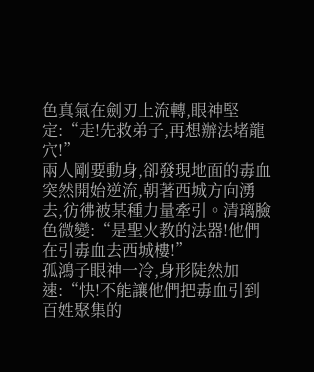色真氣在劍刃上流轉,眼神堅定:“走!先救弟子,再想辦法堵龍穴!”
兩人剛要動身,卻發現地面的毒血突然開始逆流,朝著西城方向湧去,彷彿被某種力量牽引。清璃臉色微變:“是聖火教的法器!他們在引毒血去西城樓!”
孤鴻子眼神一冷,身形陡然加速:“快!不能讓他們把毒血引到百姓聚集的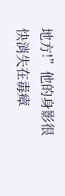地方!”他的身影很快消失在毒瘴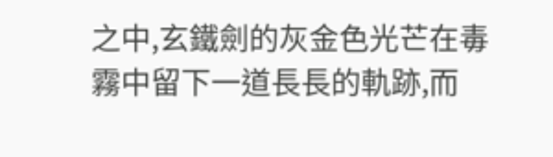之中,玄鐵劍的灰金色光芒在毒霧中留下一道長長的軌跡,而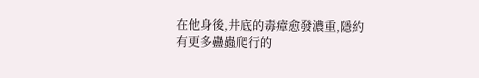在他身後,井底的毒瘴愈發濃重,隱約有更多蠱蟲爬行的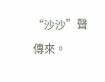“沙沙”聲傳來。